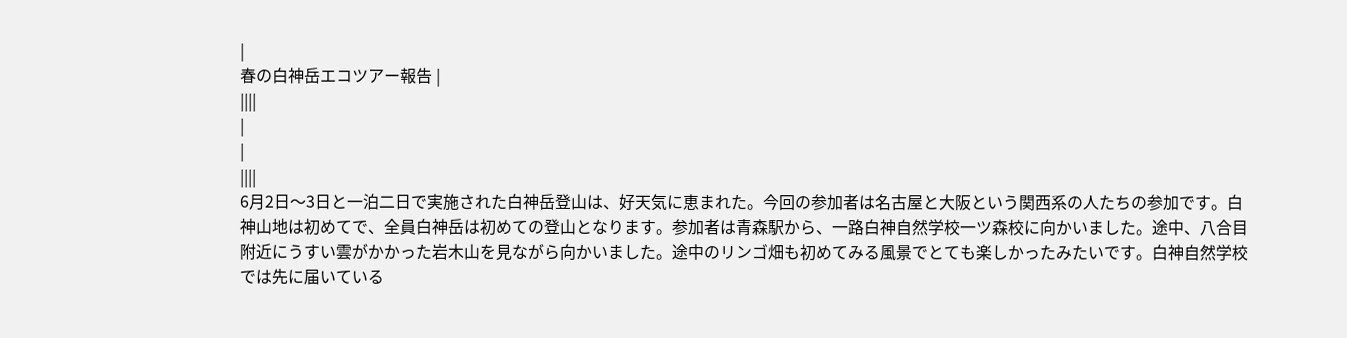|
春の白神岳エコツアー報告 |
||||
|
|
||||
6月2日〜3日と一泊二日で実施された白神岳登山は、好天気に恵まれた。今回の参加者は名古屋と大阪という関西系の人たちの参加です。白神山地は初めてで、全員白神岳は初めての登山となります。参加者は青森駅から、一路白神自然学校一ツ森校に向かいました。途中、八合目附近にうすい雲がかかった岩木山を見ながら向かいました。途中のリンゴ畑も初めてみる風景でとても楽しかったみたいです。白神自然学校では先に届いている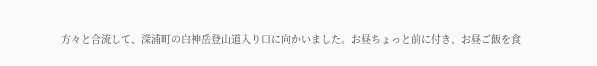方々と合流して、深浦町の白神岳登山道入り口に向かいました。お昼ちょっと前に付き、お昼ご飯を食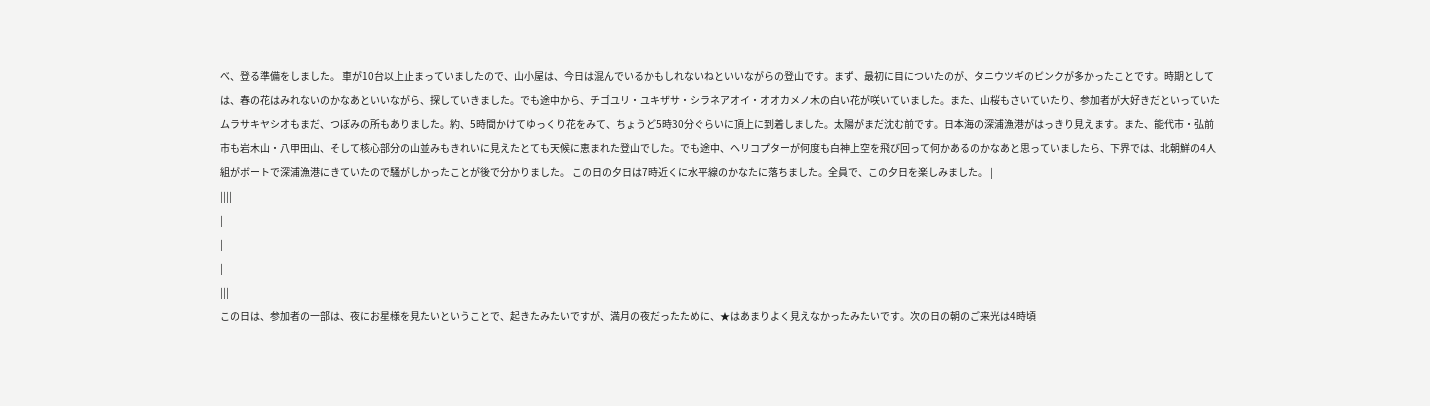べ、登る準備をしました。 車が10台以上止まっていましたので、山小屋は、今日は混んでいるかもしれないねといいながらの登山です。まず、最初に目についたのが、タニウツギのピンクが多かったことです。時期としては、春の花はみれないのかなあといいながら、探していきました。でも途中から、チゴユリ・ユキザサ・シラネアオイ・オオカメノ木の白い花が咲いていました。また、山桜もさいていたり、参加者が大好きだといっていたムラサキヤシオもまだ、つぼみの所もありました。約、5時間かけてゆっくり花をみて、ちょうど5時30分ぐらいに頂上に到着しました。太陽がまだ沈む前です。日本海の深浦漁港がはっきり見えます。また、能代市・弘前市も岩木山・八甲田山、そして核心部分の山並みもきれいに見えたとても天候に恵まれた登山でした。でも途中、ヘリコプターが何度も白神上空を飛び回って何かあるのかなあと思っていましたら、下界では、北朝鮮の4人組がボートで深浦漁港にきていたので騒がしかったことが後で分かりました。 この日の夕日は7時近くに水平線のかなたに落ちました。全員で、この夕日を楽しみました。 |
||||
|
|
|
|||
この日は、参加者の一部は、夜にお星様を見たいということで、起きたみたいですが、満月の夜だったために、★はあまりよく見えなかったみたいです。次の日の朝のご来光は4時頃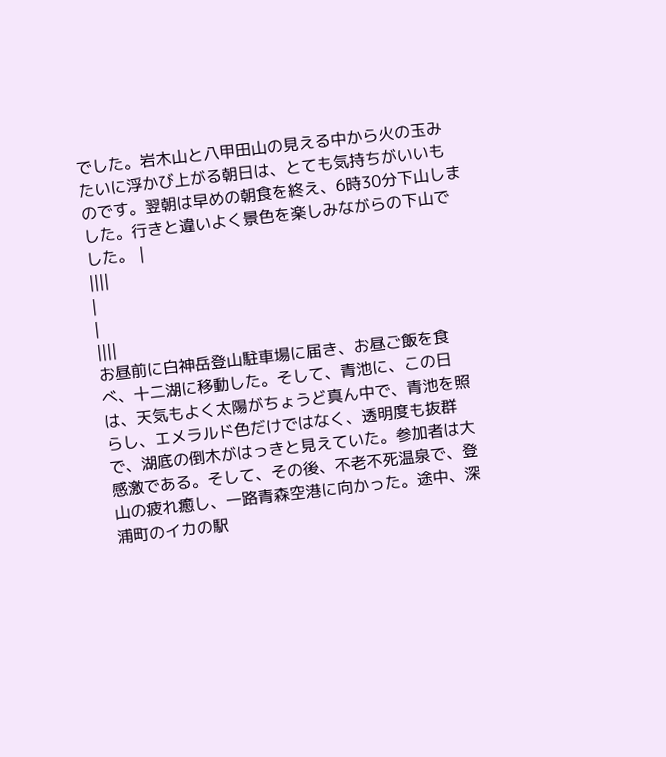でした。岩木山と八甲田山の見える中から火の玉みたいに浮かび上がる朝日は、とても気持ちがいいものです。翌朝は早めの朝食を終え、6時30分下山しました。行きと違いよく景色を楽しみながらの下山でした。 |
||||
|
|
||||
お昼前に白神岳登山駐車場に届き、お昼ご飯を食べ、十二湖に移動した。そして、青池に、この日は、天気もよく太陽がちょうど真ん中で、青池を照らし、エメラルド色だけではなく、透明度も抜群で、湖底の倒木がはっきと見えていた。参加者は大感激である。そして、その後、不老不死温泉で、登山の疲れ癒し、一路青森空港に向かった。途中、深浦町のイカの駅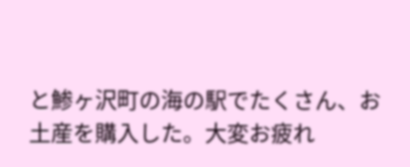と鯵ヶ沢町の海の駅でたくさん、お土産を購入した。大変お疲れ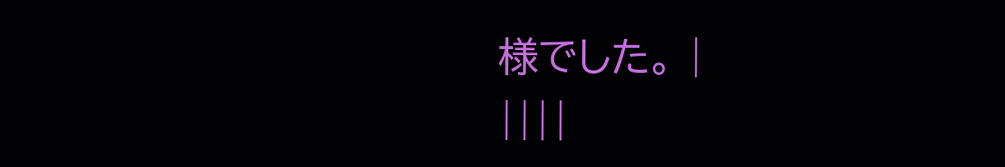様でした。 |
||||